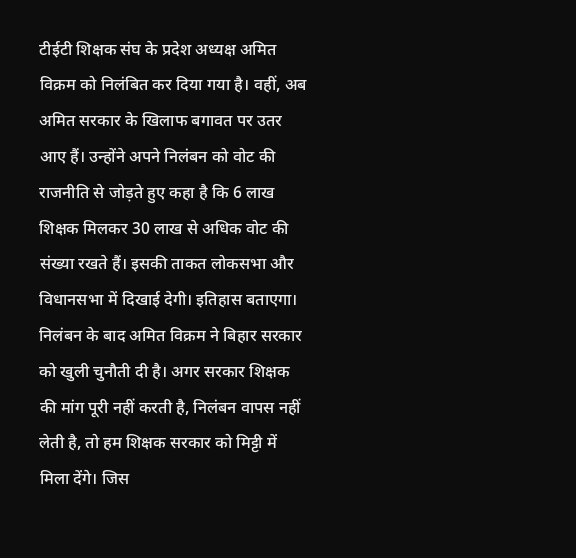टीईटी शिक्षक संघ के प्रदेश अध्यक्ष अमित विक्रम को निलंबित कर दिया गया है। वहीं, अब अमित सरकार के खिलाफ बगावत पर उतर आए हैं। उन्होंने अपने निलंबन को वोट की राजनीति से जोड़ते हुए कहा है कि 6 लाख शिक्षक मिलकर 30 लाख से अधिक वोट की संख्या रखते हैं। इसकी ताकत लोकसभा और विधानसभा में दिखाई देगी। इतिहास बताएगा।
निलंबन के बाद अमित विक्रम ने बिहार सरकार को खुली चुनौती दी है। अगर सरकार शिक्षक की मांग पूरी नहीं करती है, निलंबन वापस नहीं लेती है, तो हम शिक्षक सरकार को मिट्टी में मिला देंगे। जिस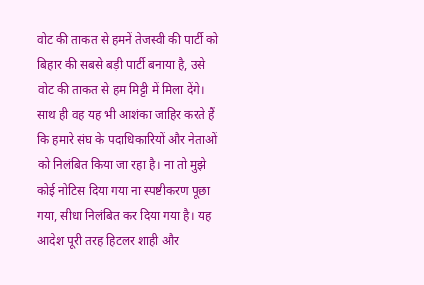वोट की ताकत से हमनें तेजस्वी की पार्टी को बिहार की सबसे बड़ी पार्टी बनाया है, उसे वोट की ताकत से हम मिट्टी में मिला देंगे।
साथ ही वह यह भी आशंका जाहिर करते हैं कि हमारे संघ के पदाधिकारियों और नेताओं को निलंबित किया जा रहा है। ना तो मुझे कोई नोटिस दिया गया ना स्पष्टीकरण पूछा गया, सीधा निलंबित कर दिया गया है। यह आदेश पूरी तरह हिटलर शाही और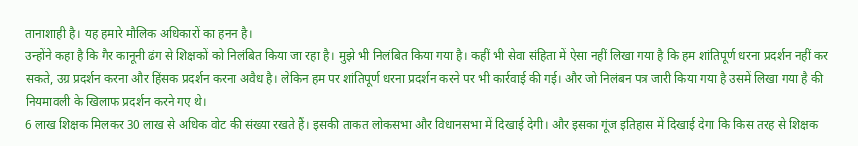तानाशाही है। यह हमारे मौलिक अधिकारों का हनन है।
उन्होंने कहा है कि गैर कानूनी ढंग से शिक्षकों को निलंबित किया जा रहा है। मुझे भी निलंबित किया गया है। कहीं भी सेवा संहिता में ऐसा नहीं लिखा गया है कि हम शांतिपूर्ण धरना प्रदर्शन नहीं कर सकते, उग्र प्रदर्शन करना और हिंसक प्रदर्शन करना अवैध है। लेकिन हम पर शांतिपूर्ण धरना प्रदर्शन करने पर भी कार्रवाई की गई। और जो निलंबन पत्र जारी किया गया है उसमें लिखा गया है की नियमावली के खिलाफ प्रदर्शन करने गए थे।
6 लाख शिक्षक मिलकर 30 लाख से अधिक वोट की संख्या रखते हैं। इसकी ताकत लोकसभा और विधानसभा में दिखाई देगी। और इसका गूंज इतिहास में दिखाई देगा कि किस तरह से शिक्षक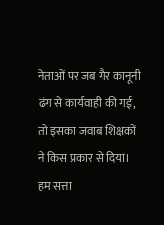नेताओं पर जब गैर कानूनी ढंग से कार्यवाही की गई, तो इसका जवाब शिक्षकों ने किस प्रकार से दिया। हम सत्ता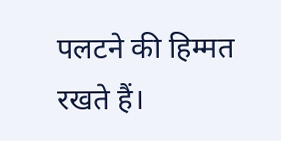पलटने की हिम्मत रखते हैं।